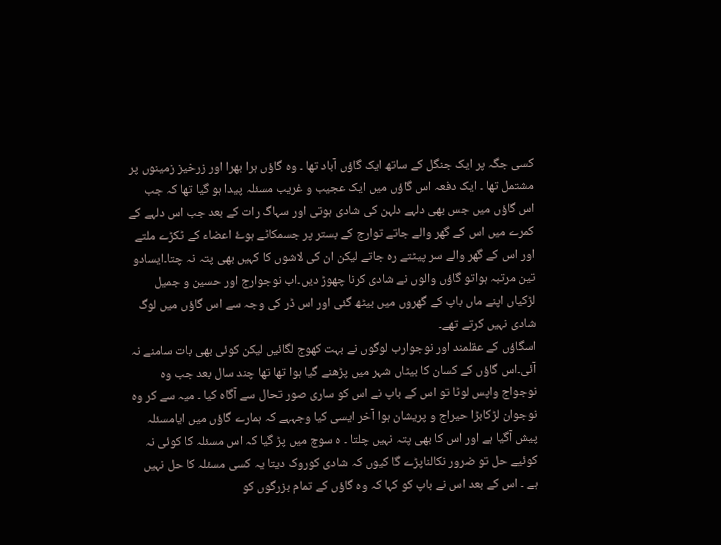کسی جگہ پر ایک جنگل کے ساتھ ایک گاؤں آباد تھا ۔ وہ گاؤں ہرا بھرا اور زرخیز زمینوں پر مشتمل تھا ۔ ایک دفعہ اس گاؤں میں ایک عجیب و غریب مسئلہ پیدا ہو گیا تھا کہ جب اس گاؤں میں جس بھی دلہے دلہن کی شادی ہوتی اور سہاگ رات کے بعد جب اس دلہے کے کمرے میں اس کے گھر والے جاتے توارج کے بستر پر جسمکاٹے ہوۓ اعضاء کے ٹکڑے ملتے اور اس کے گھر والے سر پیٹتے رہ جاتے لیکن ان کی لاشوں کا کہیں بھی پتہ نہ چتا۔ایسادو تین مرتبہ ہواتو گاؤں والوں نے شادی کرنا چھوڑ دیں۔اب نوجوارج اور حسین و جمیل لڑکیاں اپنے ماں باپ کے گھروں میں بیٹھ گئی اور اس ڈر کی وجہ سے اس گاؤں میں لوگ شادی نہیں کرتے تھے۔
اسگاؤں کے عقلمند اور نوجوارب لوگوں نے بہت کھوج لگائیں لیکن کوئی بھی بات سامنے نہ آئی۔اس گاؤں کے کسان کا بیٹاں شہر میں پڑھنے گیا ہوا تھا تھا چند سال بعد جب وہ نوجواج واپس لوٹا تو اس کے باپ نے اس کو ساری صور تحال سے آگاہ کیا ۔ میہ سے کر وہ نوجوان لڑکابڑا حیراج و پریشان ہوا آخر ایسی کیا وجہہے کہ ہمارے گاؤں میں ایامسئلہ پیش آگیا ہے اور اس کا بھی پتہ نہیں چلتا ۔ ہ سوچ میں پڑ گیا کہ اس مسئلہ کا کوئی نہ کوئیے حل تو ضرور نکالناپڑے گا کیوں کہ شادی کوروک دیتا یہ کسی مسئلہ کا حل نہیں ہے ۔ اس کے بعد اس نے باپ کو کہا کہ وہ گاؤں کے تمام بزرگوں کو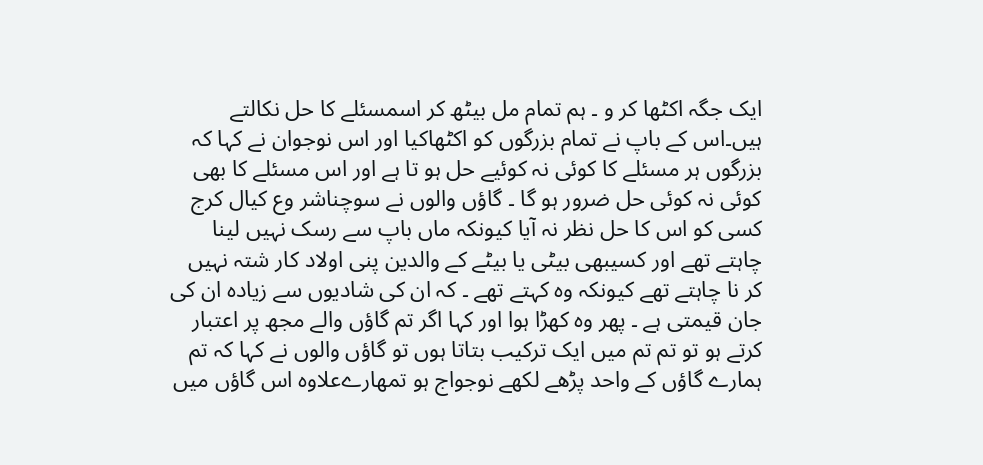ایک جگہ اکٹھا کر و ۔ ہم تمام مل بیٹھ کر اسمسئلے کا حل نکالتے ہیں۔اس کے باپ نے تمام بزرگوں کو اکٹھاکیا اور اس نوجوان نے کہا کہ بزرگوں ہر مسئلے کا کوئی نہ کوئیے حل ہو تا ہے اور اس مسئلے کا بھی کوئی نہ کوئی حل ضرور ہو گا ۔ گاؤں والوں نے سوچناشر وع کیال کرج کسی کو اس کا حل نظر نہ آیا کیونکہ ماں باپ سے رسک نہیں لینا چاہتے تھے اور کسیبھی بیٹی یا بیٹے کے والدین پنی اولاد کار شتہ نہیں کر نا چاہتے تھے کیونکہ وہ کہتے تھے ۔ کہ ان کی شادیوں سے زیادہ ان کی جان قیمتی ہے ۔ پھر وہ کھڑا ہوا اور کہا اگر تم گاؤں والے مجھ پر اعتبار کرتے ہو تو تم تم میں ایک ترکیب بتاتا ہوں تو گاؤں والوں نے کہا کہ تم ہمارے گاؤں کے واحد پڑھے لکھے نوجواج ہو تمھارےعلاوہ اس گاؤں میں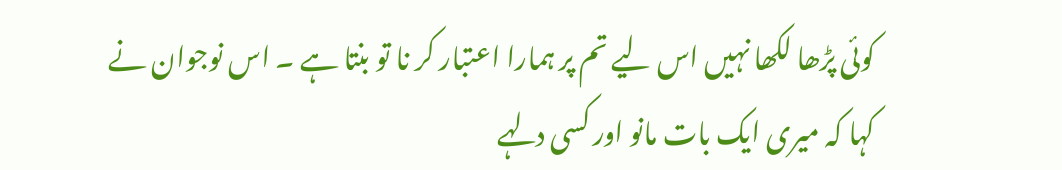کوئی پڑھا لکھا نہیں اس لیے تم پر ہمارا اعتبار کر نا تو بنتا ہے ۔ اس نوجوان نے کہا کہ میری ایک بات مانو اور کسی دلہے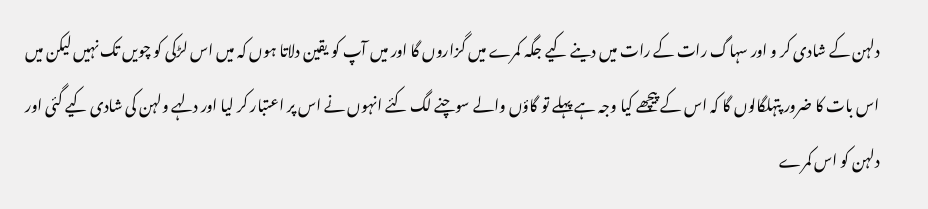دلہن کے شادی کر و اور سہاگ رات کے رات میں دینے کیے جگہ کمرے میں گزاروں گا اور میں آپ کو یقین دلاتا ہوں کہ میں اس لڑکی کو چویں تک نہیں لیکن میں اس بات کا ضرور پتہلگالوں گا کہ اس کے پیچھے کیا وجہ ہے پہلے تو گاؤں والے سوچنے لگ کئے انہوں نے اس پر اعتبار کر لیا اور دلہے ولہن کی شادی کیے گئی اور دلہن کو اس کمرے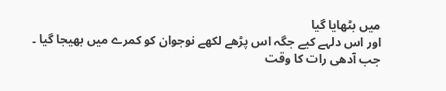میں بٹھایا گیا
اور اس دلہے کیے جگہ اس پڑھے لکھے نوجوان کو کمرے میں بھیجا گیا ۔ جب آدھی رات کا وقت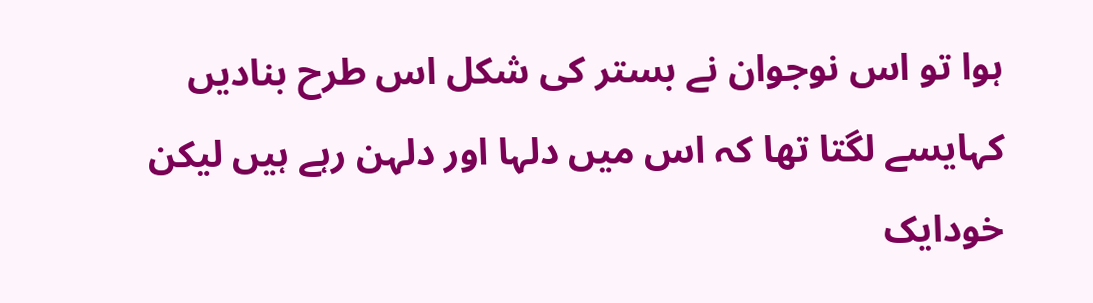ہوا تو اس نوجوان نے بستر کی شکل اس طرح بنادیں کہایسے لگتا تھا کہ اس میں دلہا اور دلہن رہے ہیں لیکن خودایک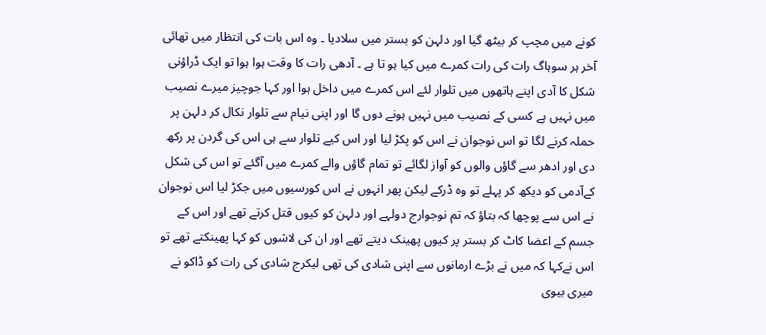کونے میں مچپ کر بیٹھ گیا اور دلہن کو بستر میں سلادیا ۔ وہ اس بات کی انتظار میں تھائی آخر ہر سوہاگ رات کی رات کمرے میں کیا ہو تا ہے ۔ آدھی رات کا وقت ہوا ہوا تو ایک ڈراؤنی شکل کا آدی اپنے ہاتھوں میں تلوار لئے اس کمرے میں داخل ہوا اور کہا جوچیز میرے نصیب میں نہیں ہے کسی کے نصیب میں نہیں ہونے دوں گا اور اپنی نیام سے تلوار نکال کر دلہن پر حملہ کرنے لگا تو اس نوجوان نے اس کو پکڑ لیا اور اس کیے تلوار سے ہی اس کی گردن پر رکھ دی اور ادھر سے گاؤں والوں کو آواز لگائے تو تمام گاؤں والے کمرے میں آگئے تو اس کی شکل کےآدمی کو دیکھ کر پہلے تو وہ ڈرکے لیکن پھر انہوں نے اس کورسیوں میں جکڑ لیا اس نوجوان نے اس سے پوچھا کہ بتاؤ کہ تم نوجوارج دولہے اور دلہن کو کیوں قتل کرتے تھے اور اس کے جسم کے اعضا کاٹ کر بستر پر کیوں پھینک دیتے تھے اور ان کی لاشوں کو کہا پھینکتے تھے تو اس نےکہا کہ میں نے بڑے ارمانوں سے اپنی شادی کی تھی لیکرج شادی کی رات کو ڈاکو نے میری بیوی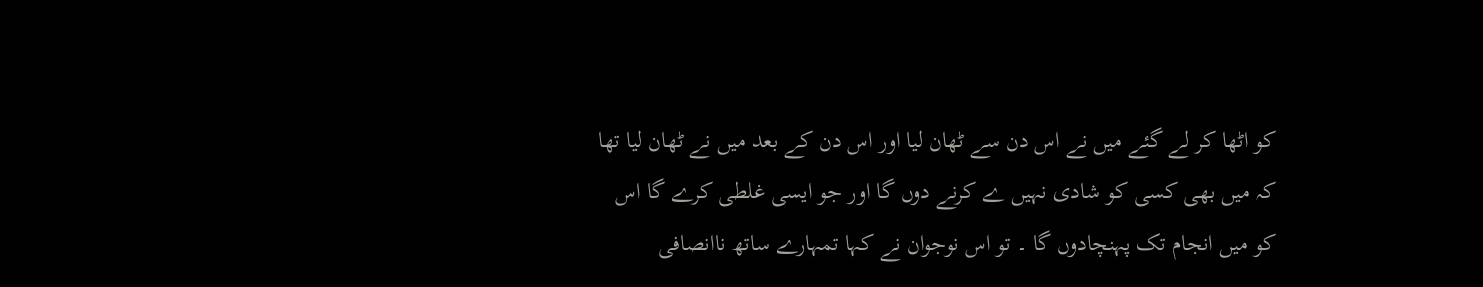کو اٹھا کر لے گئے میں نے اس دن سے ٹھان لیا اور اس دن کے بعد میں نے ٹھان لیا تھا کہ میں بھی کسی کو شادی نہیں ے کرنے دوں گا اور جو ایسی غلطی کرے گا اس کو میں انجام تک پہنچادوں گا ۔ تو اس نوجوان نے کہا تمہارے ساتھ ناانصافی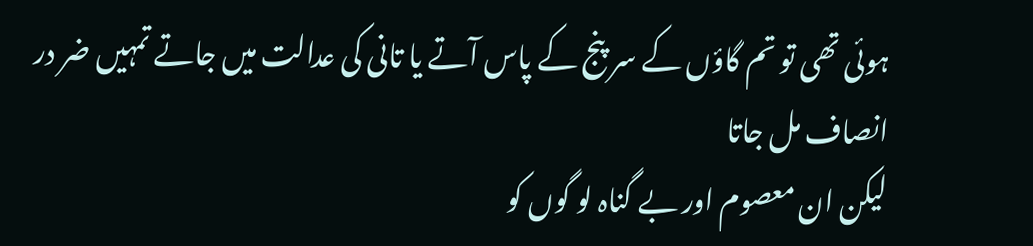ہوئی تھی تو تم گاؤں کے سر پنج کے پاس آتے یا تانی کی عدالت میں جاتے تمہیں ضر در انصاف مل جاتا
لیکن ان معصوم اور بے گناہ لو گوں کو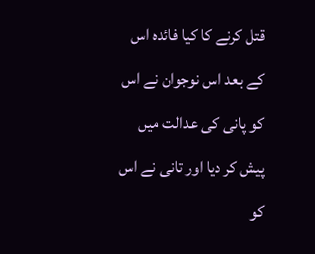قتل کرنے کا کیا فائدہ اس کے بعد اس نوجوان نے اس کو پانی کی عدالت میں پیش کر دیا اور تانی نے اس کو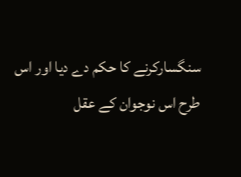سنگسارکرنے کا حکم دے دیا اور اس طرح اس نوجوان کے عقل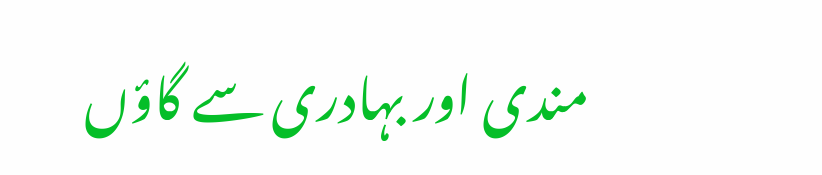مندی اور بہادری سے گاؤں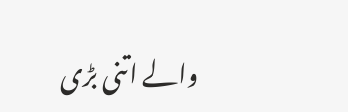والے اتنی بڑی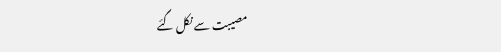مصیبت سے نکل گئے